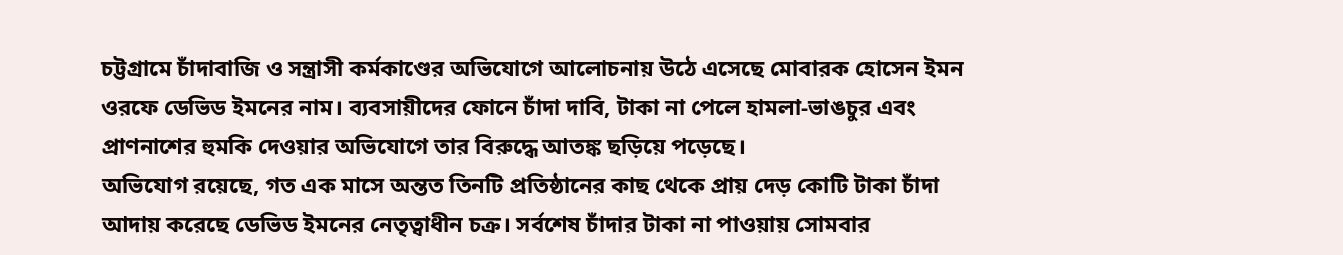চট্টগ্রামে চাঁদাবাজি ও সন্ত্রাসী কর্মকাণ্ডের অভিযোগে আলোচনায় উঠে এসেছে মোবারক হোসেন ইমন ওরফে ডেভিড ইমনের নাম। ব্যবসায়ীদের ফোনে চাঁদা দাবি, টাকা না পেলে হামলা-ভাঙচুর এবং প্রাণনাশের হুমকি দেওয়ার অভিযোগে তার বিরুদ্ধে আতঙ্ক ছড়িয়ে পড়েছে।
অভিযোগ রয়েছে, গত এক মাসে অন্তত তিনটি প্রতিষ্ঠানের কাছ থেকে প্রায় দেড় কোটি টাকা চাঁদা আদায় করেছে ডেভিড ইমনের নেতৃত্বাধীন চক্র। সর্বশেষ চাঁদার টাকা না পাওয়ায় সোমবার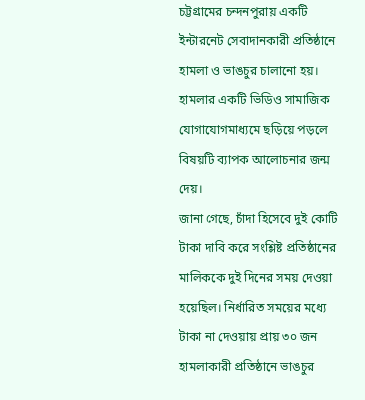চট্টগ্রামের চন্দনপুরায় একটি ইন্টারনেট সেবাদানকারী প্রতিষ্ঠানে হামলা ও ভাঙচুর চালানো হয়। হামলার একটি ভিডিও সামাজিক যোগাযোগমাধ্যমে ছড়িয়ে পড়লে বিষয়টি ব্যাপক আলোচনার জন্ম দেয়।
জানা গেছে, চাঁদা হিসেবে দুই কোটি টাকা দাবি করে সংশ্লিষ্ট প্রতিষ্ঠানের মালিককে দুই দিনের সময় দেওয়া হয়েছিল। নির্ধারিত সময়ের মধ্যে টাকা না দেওয়ায় প্রায় ৩০ জন হামলাকারী প্রতিষ্ঠানে ভাঙচুর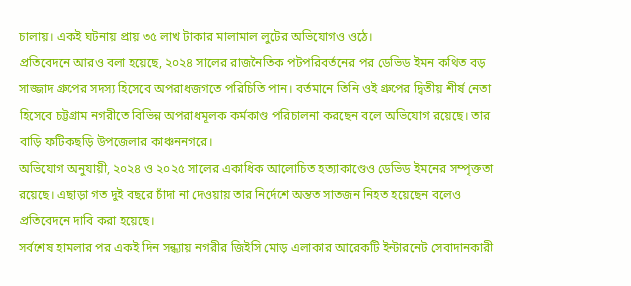চালায়। একই ঘটনায় প্রায় ৩৫ লাখ টাকার মালামাল লুটের অভিযোগও ওঠে।
প্রতিবেদনে আরও বলা হয়েছে, ২০২৪ সালের রাজনৈতিক পটপরিবর্তনের পর ডেভিড ইমন কথিত বড় সাজ্জাদ গ্রুপের সদস্য হিসেবে অপরাধজগতে পরিচিতি পান। বর্তমানে তিনি ওই গ্রুপের দ্বিতীয় শীর্ষ নেতা হিসেবে চট্টগ্রাম নগরীতে বিভিন্ন অপরাধমূলক কর্মকাণ্ড পরিচালনা করছেন বলে অভিযোগ রয়েছে। তার বাড়ি ফটিকছড়ি উপজেলার কাঞ্চননগরে।
অভিযোগ অনুযায়ী, ২০২৪ ও ২০২৫ সালের একাধিক আলোচিত হত্যাকাণ্ডেও ডেভিড ইমনের সম্পৃক্ততা রয়েছে। এছাড়া গত দুই বছরে চাঁদা না দেওয়ায় তার নির্দেশে অন্তত সাতজন নিহত হয়েছেন বলেও প্রতিবেদনে দাবি করা হয়েছে।
সর্বশেষ হামলার পর একই দিন সন্ধ্যায় নগরীর জিইসি মোড় এলাকার আরেকটি ইন্টারনেট সেবাদানকারী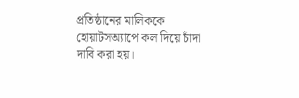প্রতিষ্ঠানের মালিককে হোয়াটসঅ্যাপে কল দিয়ে চাঁদা দাবি করা হয়।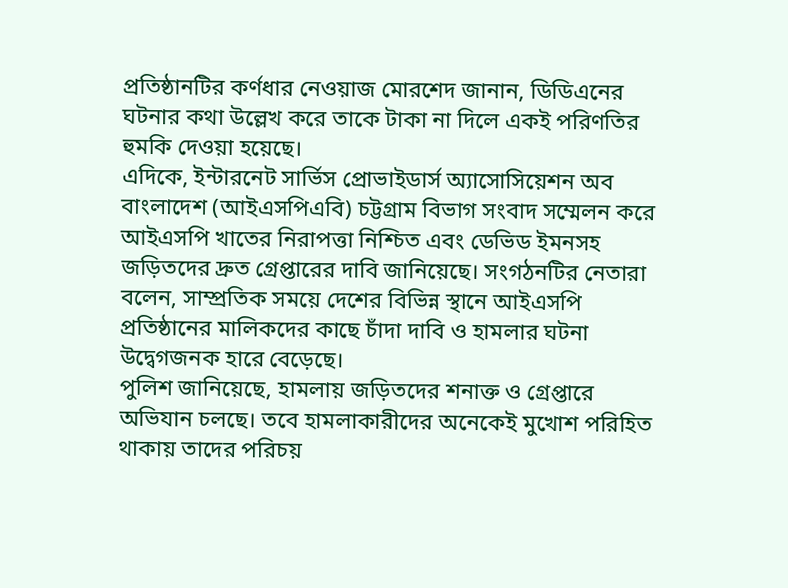প্রতিষ্ঠানটির কর্ণধার নেওয়াজ মোরশেদ জানান, ডিডিএনের ঘটনার কথা উল্লেখ করে তাকে টাকা না দিলে একই পরিণতির হুমকি দেওয়া হয়েছে।
এদিকে, ইন্টারনেট সার্ভিস প্রোভাইডার্স অ্যাসোসিয়েশন অব বাংলাদেশ (আইএসপিএবি) চট্টগ্রাম বিভাগ সংবাদ সম্মেলন করে আইএসপি খাতের নিরাপত্তা নিশ্চিত এবং ডেভিড ইমনসহ জড়িতদের দ্রুত গ্রেপ্তারের দাবি জানিয়েছে। সংগঠনটির নেতারা বলেন, সাম্প্রতিক সময়ে দেশের বিভিন্ন স্থানে আইএসপি প্রতিষ্ঠানের মালিকদের কাছে চাঁদা দাবি ও হামলার ঘটনা উদ্বেগজনক হারে বেড়েছে।
পুলিশ জানিয়েছে, হামলায় জড়িতদের শনাক্ত ও গ্রেপ্তারে অভিযান চলছে। তবে হামলাকারীদের অনেকেই মুখোশ পরিহিত থাকায় তাদের পরিচয়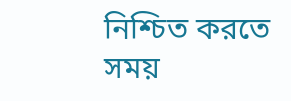নিশ্চিত করতে সময়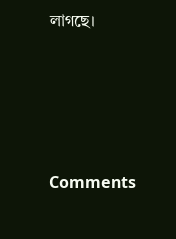লাগছে।




Comments